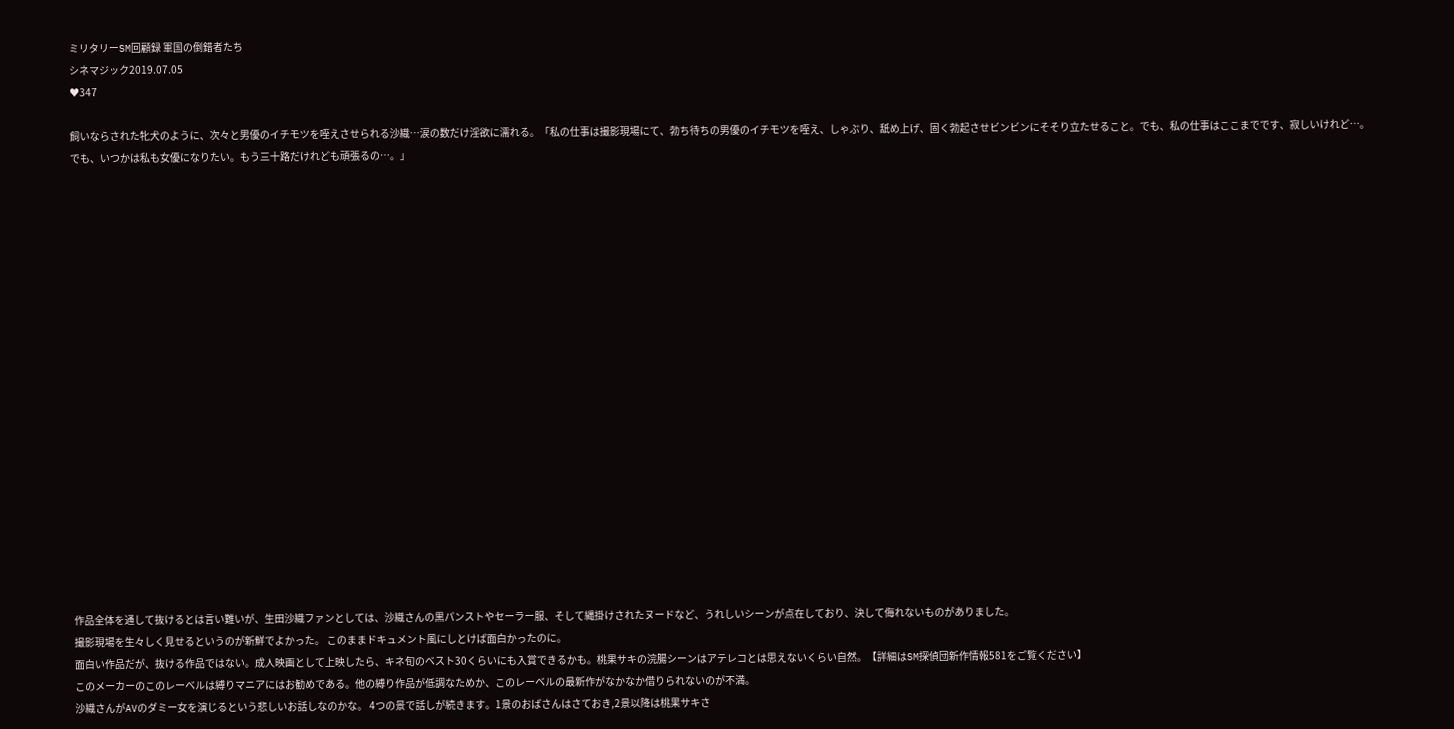ミリタリーSM回顧録 軍国の倒錯者たち
シネマジック2019.07.05
♥347

飼いならされた牝犬のように、次々と男優のイチモツを咥えさせられる沙織…涙の数だけ淫欲に濡れる。「私の仕事は撮影現場にて、勃ち待ちの男優のイチモツを咥え、しゃぶり、舐め上げ、固く勃起させビンビンにそそり立たせること。でも、私の仕事はここまでです、寂しいけれど…。でも、いつかは私も女優になりたい。もう三十路だけれども頑張るの…。」




















作品全体を通して抜けるとは言い難いが、生田沙織ファンとしては、沙織さんの黒パンストやセーラー服、そして縄掛けされたヌードなど、うれしいシーンが点在しており、決して侮れないものがありました。
撮影現場を生々しく見せるというのが新鮮でよかった。 このままドキュメント風にしとけば面白かったのに。
面白い作品だが、抜ける作品ではない。成人映画として上映したら、キネ旬のベスト30くらいにも入賞できるかも。桃果サキの浣腸シーンはアテレコとは思えないくらい自然。【詳細はSM探偵団新作情報581をご覧ください】
このメーカーのこのレーベルは縛りマニアにはお勧めである。他の縛り作品が低調なためか、このレーベルの最新作がなかなか借りられないのが不満。
沙織さんがAVのダミー女を演じるという悲しいお話しなのかな。 4つの景で話しが続きます。1景のおばさんはさておき,2景以降は桃果サキさ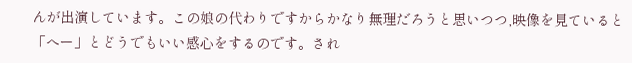んが出演しています。この娘の代わりですからかなり無理だろうと思いつつ,映像を見ていると「へー」とどうでもいい感心をするのです。され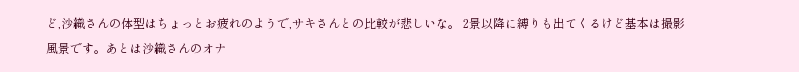ど,沙織さんの体型はちょっとお疲れのようで,サキさんとの比較が悲しいな。 2景以降に縛りも出てくるけど基本は撮影風景です。あとは沙織さんのオナ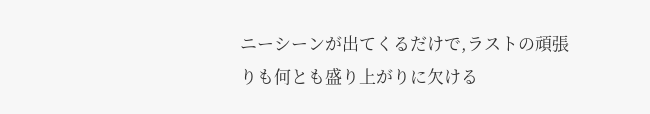ニーシーンが出てくるだけで,ラストの頑張りも何とも盛り上がりに欠ける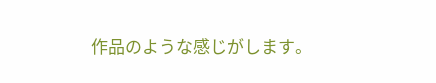作品のような感じがします。